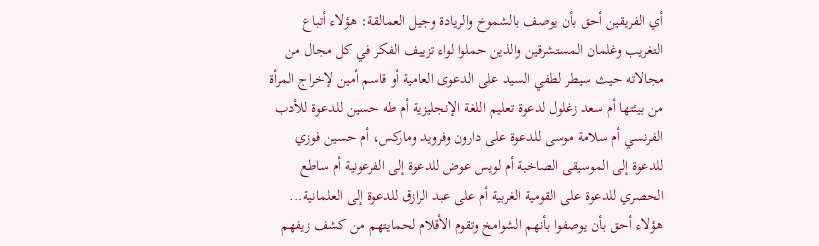أي الفريقين أحق بأن يوصف بالشموخ والريادة وجيل العمالقة: هؤلاء أتباع التغريب وغلمان المستشرقين والذين حملوا لواء تزييف الفكر في كل مجال من مجالاته حيث سيطر لطفي السيد على الدعوى العامية أو قاسم أمين لإخراج المرأة من بيئتها أم سعد زغلول لدعوة تعليم اللغة الإنجليزية أم طه حسين للدعوة للأدب الفرنسي أم سلامة موسى للدعوة على دارون وفرويد وماركس، أم حسين فوزي للدعوة إلى الموسيقى الصاخبة أم لويس عوض للدعوة إلى الفرعونية أم ساطع الحصري للدعوة على القومية الغربية أم على عبد الرازق للدعوة إلى العلمانية... هؤلاء أحق بأن يوصفوا بأنهم الشوامخ وتقوم الأقلام لحمايتهم من كشف زيفهم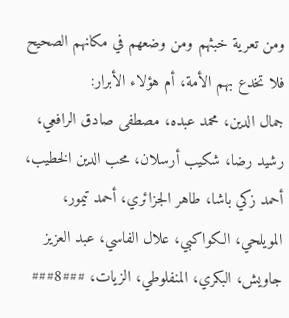ومن تعرية خبثهم ومن وضعهم في مكانهم الصحيح فلا تخدع بهم الأمة، أم هؤلاء الأبرار:
جمال الدين، محمد عبده، مصطفى صادق الرافعي، رشيد رضا، شكيب أرسلان، محب الدين الخطيب، أحمد زكي باشا، طاهر الجزائري، أحمد تيمور، المويلحي، الكواكبي، علال الفاسي، عبد العزيز جاويش، البكري، المنفلوطي، الزيات، ###8###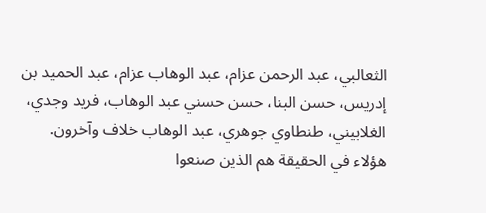الثعالبي، عبد الرحمن عزام، عبد الوهاب عزام، عبد الحميد بن إدريس، حسن البنا، حسن حسني عبد الوهاب، فريد وجدي، الغلابيني، طنطاوي جوهري، عبد الوهاب خلاف وآخرون.
هؤلاء في الحقيقة هم الذين صنعوا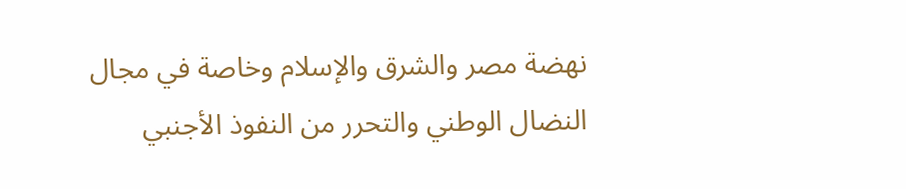نهضة مصر والشرق والإسلام وخاصة في مجال النضال الوطني والتحرر من النفوذ الأجنبي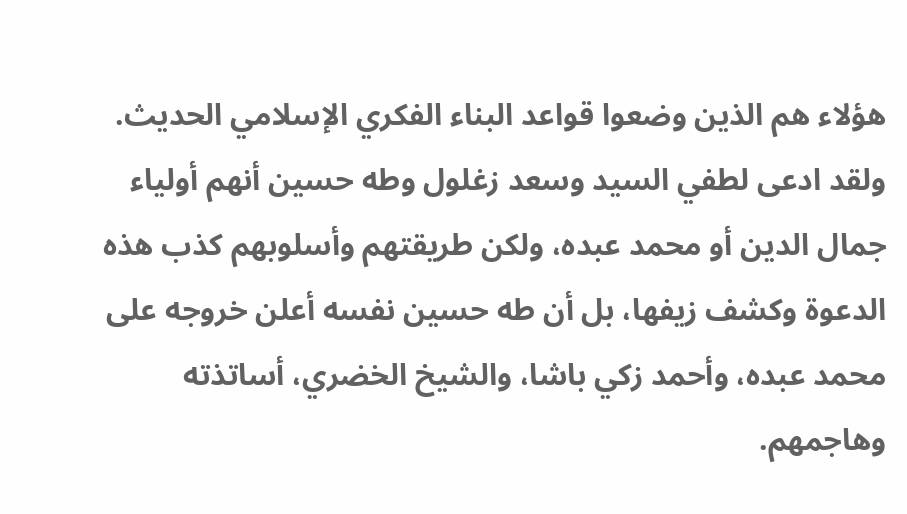هؤلاء هم الذين وضعوا قواعد البناء الفكري الإسلامي الحديث.
ولقد ادعى لطفي السيد وسعد زغلول وطه حسين أنهم أولياء جمال الدين أو محمد عبده، ولكن طريقتهم وأسلوبهم كذب هذه الدعوة وكشف زيفها، بل أن طه حسين نفسه أعلن خروجه على محمد عبده، وأحمد زكي باشا، والشيخ الخضري، أساتذته وهاجمهم.